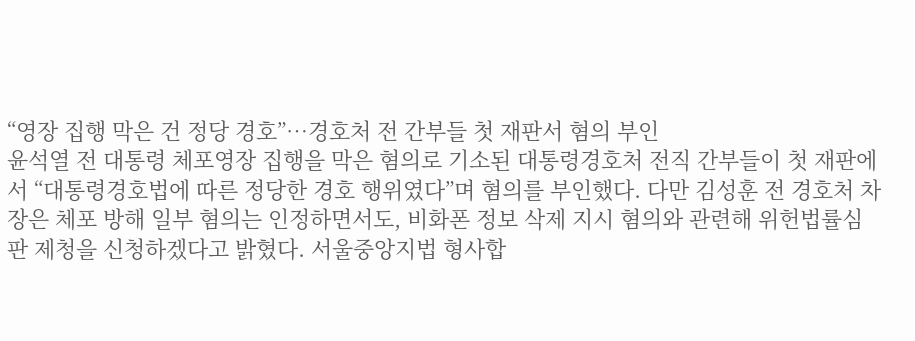“영장 집행 막은 건 정당 경호”…경호처 전 간부들 첫 재판서 혐의 부인
윤석열 전 대통령 체포영장 집행을 막은 혐의로 기소된 대통령경호처 전직 간부들이 첫 재판에서 “대통령경호법에 따른 정당한 경호 행위였다”며 혐의를 부인했다. 다만 김성훈 전 경호처 차장은 체포 방해 일부 혐의는 인정하면서도, 비화폰 정보 삭제 지시 혐의와 관련해 위헌법률심판 제청을 신청하겠다고 밝혔다. 서울중앙지법 형사합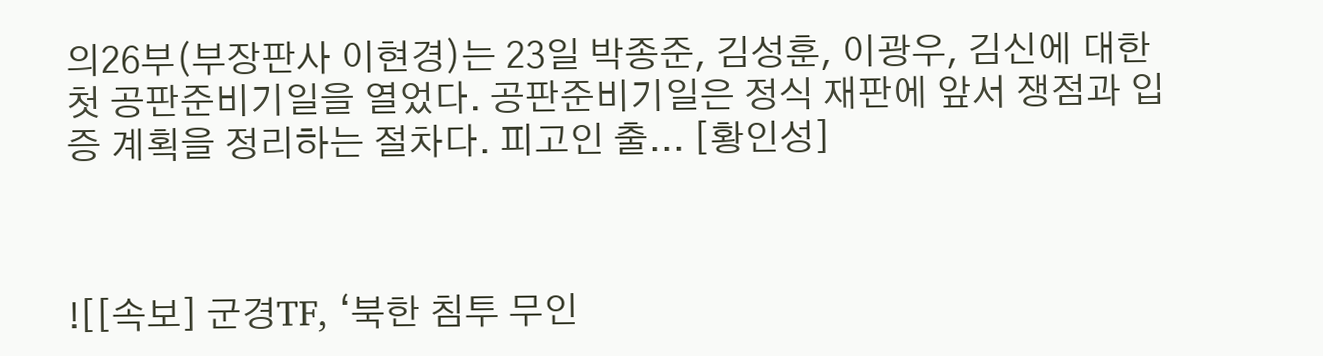의26부(부장판사 이현경)는 23일 박종준, 김성훈, 이광우, 김신에 대한 첫 공판준비기일을 열었다. 공판준비기일은 정식 재판에 앞서 쟁점과 입증 계획을 정리하는 절차다. 피고인 출... [황인성]



![[속보] 군경TF, ‘북한 침투 무인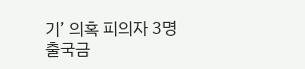기’ 의혹 피의자 3명 출국금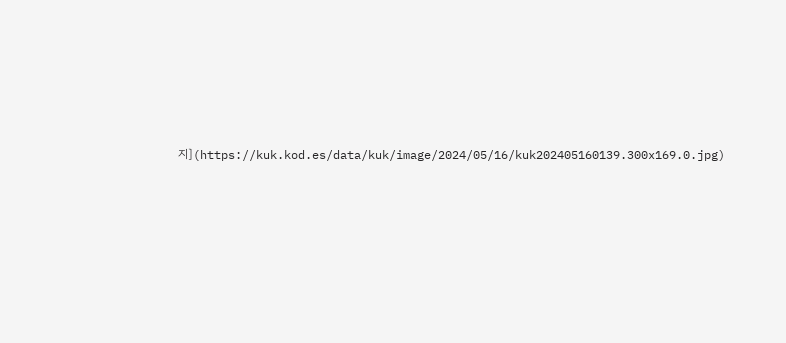지](https://kuk.kod.es/data/kuk/image/2024/05/16/kuk202405160139.300x169.0.jpg)